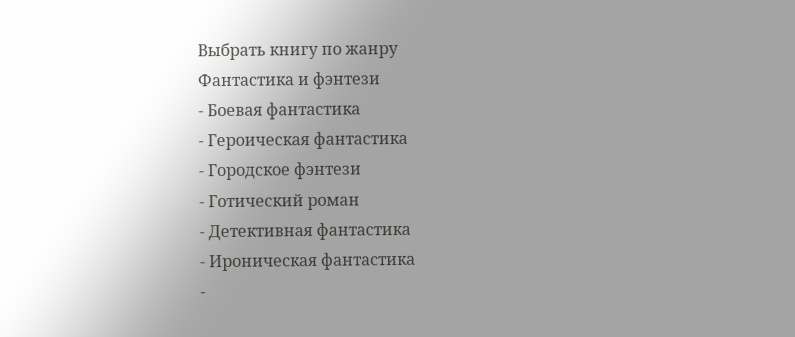Выбрать книгу по жанру
Фантастика и фэнтези
- Боевая фантастика
- Героическая фантастика
- Городское фэнтези
- Готический роман
- Детективная фантастика
- Ироническая фантастика
-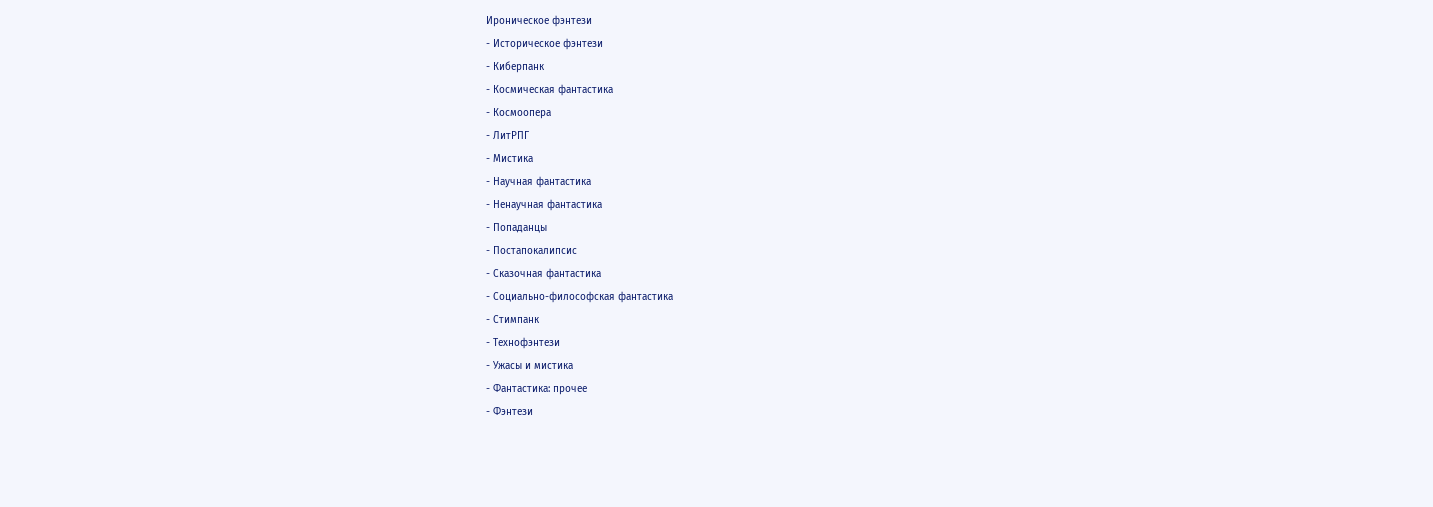Ироническое фэнтези
- Историческое фэнтези
- Киберпанк
- Космическая фантастика
- Космоопера
- ЛитРПГ
- Мистика
- Научная фантастика
- Ненаучная фантастика
- Попаданцы
- Постапокалипсис
- Сказочная фантастика
- Социально-философская фантастика
- Стимпанк
- Технофэнтези
- Ужасы и мистика
- Фантастика: прочее
- Фэнтези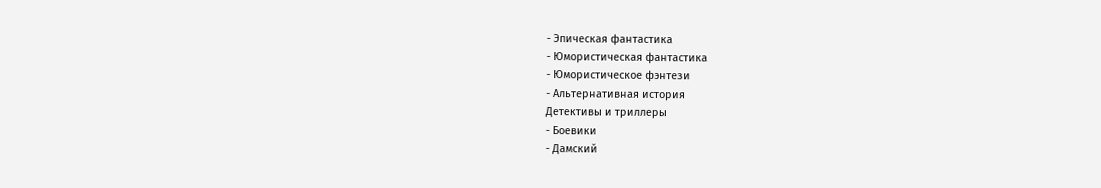- Эпическая фантастика
- Юмористическая фантастика
- Юмористическое фэнтези
- Альтернативная история
Детективы и триллеры
- Боевики
- Дамский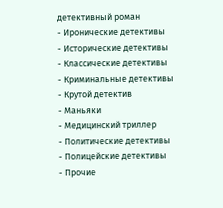детективный роман
- Иронические детективы
- Исторические детективы
- Классические детективы
- Криминальные детективы
- Крутой детектив
- Маньяки
- Медицинский триллер
- Политические детективы
- Полицейские детективы
- Прочие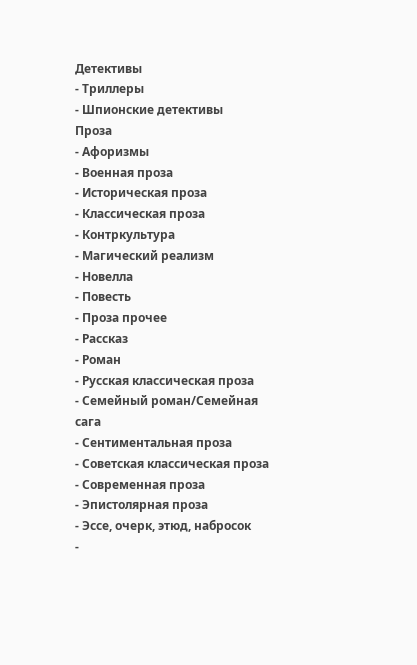Детективы
- Триллеры
- Шпионские детективы
Проза
- Афоризмы
- Военная проза
- Историческая проза
- Классическая проза
- Контркультура
- Магический реализм
- Новелла
- Повесть
- Проза прочее
- Рассказ
- Роман
- Русская классическая проза
- Семейный роман/Семейная сага
- Сентиментальная проза
- Советская классическая проза
- Современная проза
- Эпистолярная проза
- Эссе, очерк, этюд, набросок
-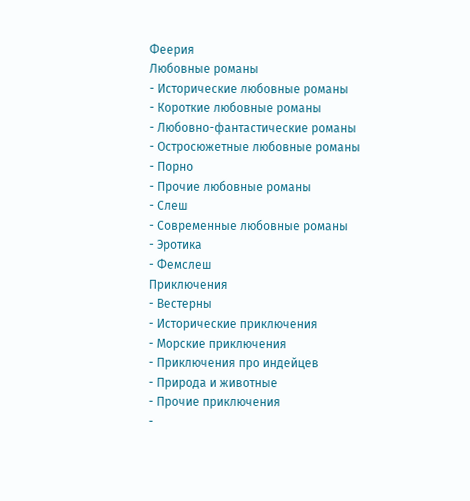Феерия
Любовные романы
- Исторические любовные романы
- Короткие любовные романы
- Любовно-фантастические романы
- Остросюжетные любовные романы
- Порно
- Прочие любовные романы
- Слеш
- Современные любовные романы
- Эротика
- Фемслеш
Приключения
- Вестерны
- Исторические приключения
- Морские приключения
- Приключения про индейцев
- Природа и животные
- Прочие приключения
-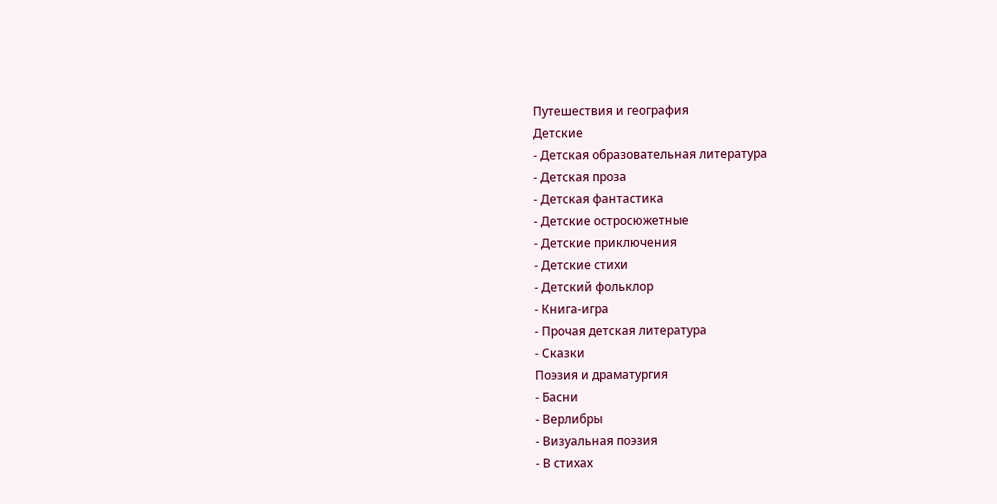Путешествия и география
Детские
- Детская образовательная литература
- Детская проза
- Детская фантастика
- Детские остросюжетные
- Детские приключения
- Детские стихи
- Детский фольклор
- Книга-игра
- Прочая детская литература
- Сказки
Поэзия и драматургия
- Басни
- Верлибры
- Визуальная поэзия
- В стихах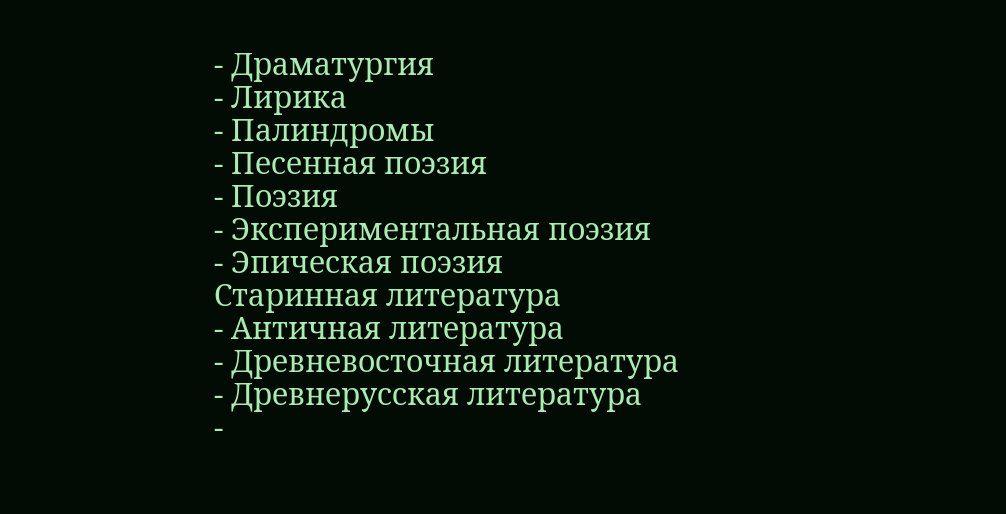- Драматургия
- Лирика
- Палиндромы
- Песенная поэзия
- Поэзия
- Экспериментальная поэзия
- Эпическая поэзия
Старинная литература
- Античная литература
- Древневосточная литература
- Древнерусская литература
-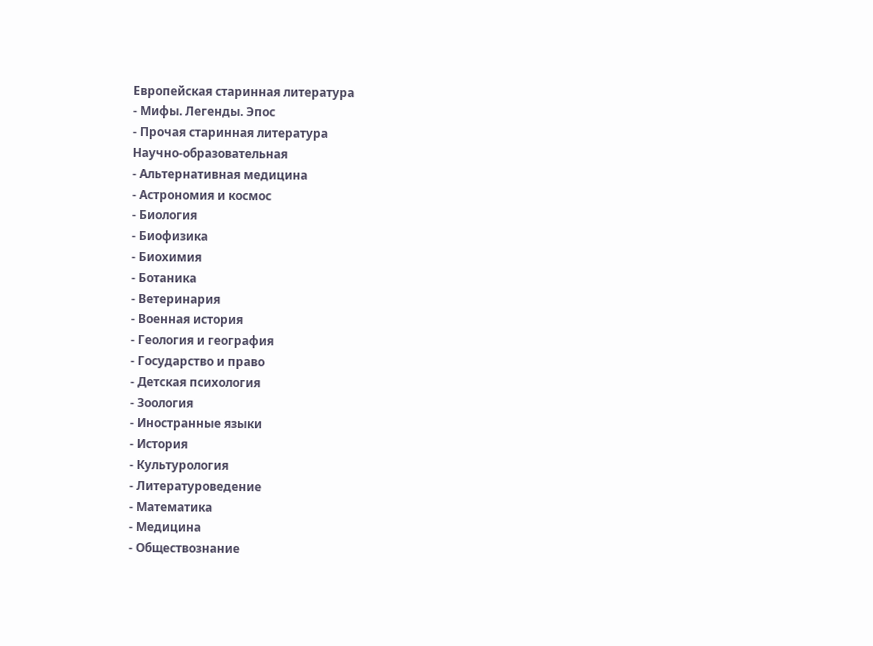Европейская старинная литература
- Мифы. Легенды. Эпос
- Прочая старинная литература
Научно-образовательная
- Альтернативная медицина
- Астрономия и космос
- Биология
- Биофизика
- Биохимия
- Ботаника
- Ветеринария
- Военная история
- Геология и география
- Государство и право
- Детская психология
- Зоология
- Иностранные языки
- История
- Культурология
- Литературоведение
- Математика
- Медицина
- Обществознание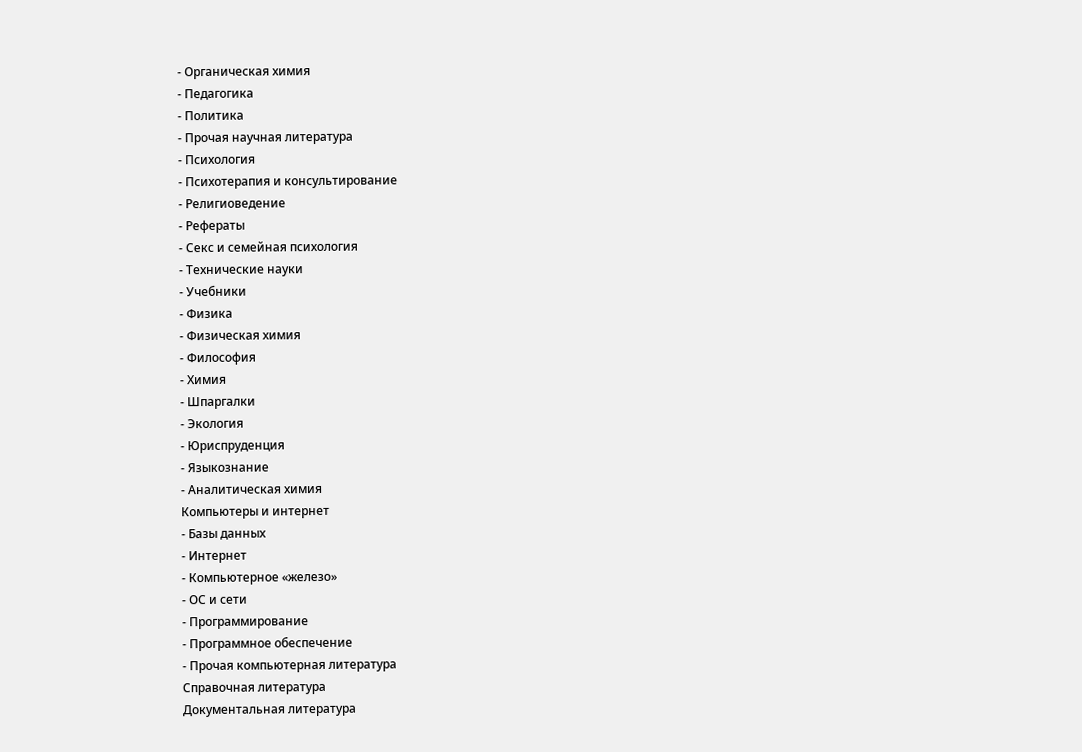- Органическая химия
- Педагогика
- Политика
- Прочая научная литература
- Психология
- Психотерапия и консультирование
- Религиоведение
- Рефераты
- Секс и семейная психология
- Технические науки
- Учебники
- Физика
- Физическая химия
- Философия
- Химия
- Шпаргалки
- Экология
- Юриспруденция
- Языкознание
- Аналитическая химия
Компьютеры и интернет
- Базы данных
- Интернет
- Компьютерное «железо»
- ОС и сети
- Программирование
- Программное обеспечение
- Прочая компьютерная литература
Справочная литература
Документальная литература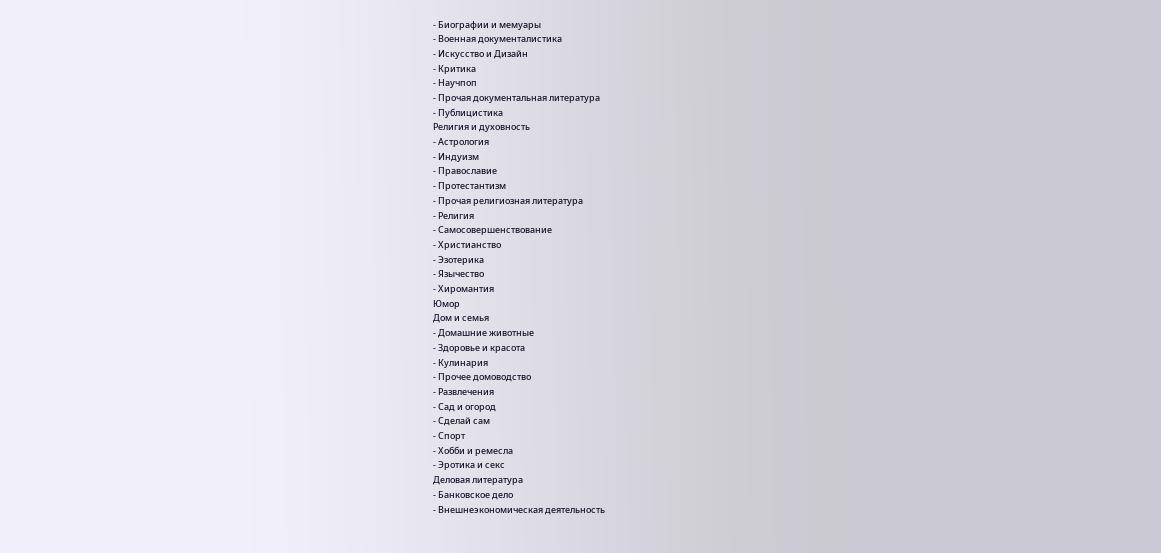- Биографии и мемуары
- Военная документалистика
- Искусство и Дизайн
- Критика
- Научпоп
- Прочая документальная литература
- Публицистика
Религия и духовность
- Астрология
- Индуизм
- Православие
- Протестантизм
- Прочая религиозная литература
- Религия
- Самосовершенствование
- Христианство
- Эзотерика
- Язычество
- Хиромантия
Юмор
Дом и семья
- Домашние животные
- Здоровье и красота
- Кулинария
- Прочее домоводство
- Развлечения
- Сад и огород
- Сделай сам
- Спорт
- Хобби и ремесла
- Эротика и секс
Деловая литература
- Банковское дело
- Внешнеэкономическая деятельность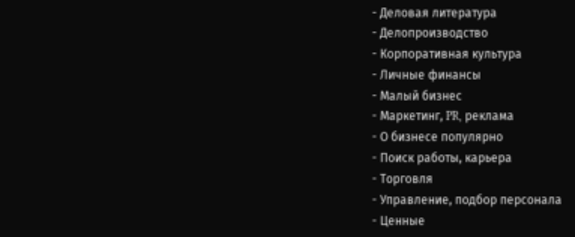- Деловая литература
- Делопроизводство
- Корпоративная культура
- Личные финансы
- Малый бизнес
- Маркетинг, PR, реклама
- О бизнесе популярно
- Поиск работы, карьера
- Торговля
- Управление, подбор персонала
- Ценные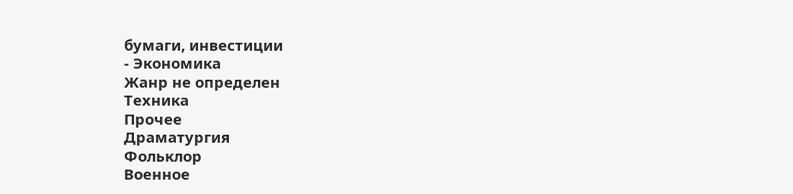бумаги, инвестиции
- Экономика
Жанр не определен
Техника
Прочее
Драматургия
Фольклор
Военное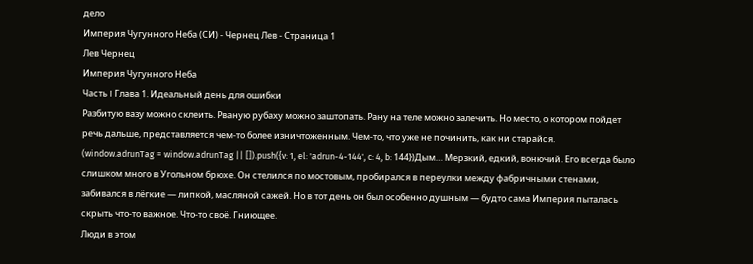дело
Империя Чугунного Неба (СИ) - Чернец Лев - Страница 1
Лев Чернец
Империя Чугунного Неба
Часть I Глава 1. Идеальный день для ошибки
Разбитую вазу можно склеить. Рваную рубаху можно заштопать. Рану на теле можно залечить. Но место, о котором пойдет речь дальше, представляется чем-то более изничтоженным. Чем-то, что уже не починить, как ни старайся.
(window.adrunTag = window.adrunTag || []).push({v: 1, el: 'adrun-4-144', c: 4, b: 144})Дым… Мерзкий, едкий, вонючий. Его всегда было слишком много в Угольном брюхе. Он стелился по мостовым, пробирался в переулки между фабричными стенами, забивался в лёгкие — липкой, масляной сажей. Но в тот день он был особенно душным — будто сама Империя пыталась скрыть что-то важное. Что-то своё. Гниющее.
Люди в этом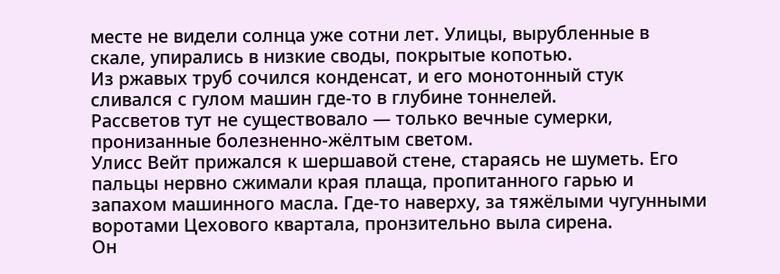месте не видели солнца уже сотни лет. Улицы, вырубленные в скале, упирались в низкие своды, покрытые копотью.
Из ржавых труб сочился конденсат, и его монотонный стук сливался с гулом машин где-то в глубине тоннелей.
Рассветов тут не существовало — только вечные сумерки, пронизанные болезненно-жёлтым светом.
Улисс Вейт прижался к шершавой стене, стараясь не шуметь. Его пальцы нервно сжимали края плаща, пропитанного гарью и запахом машинного масла. Где-то наверху, за тяжёлыми чугунными воротами Цехового квартала, пронзительно выла сирена.
Он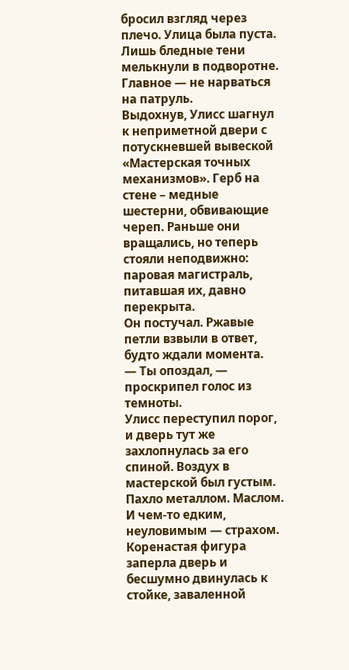бросил взгляд через плечо. Улица была пуста. Лишь бледные тени мелькнули в подворотне. Главное — не нарваться на патруль.
Выдохнув, Улисс шагнул к неприметной двери с потускневшей вывеской «Мастерская точных механизмов». Герб на стене – медные шестерни, обвивающие череп. Раньше они вращались, но теперь стояли неподвижно: паровая магистраль, питавшая их, давно перекрыта.
Он постучал. Ржавые петли взвыли в ответ, будто ждали момента.
— Ты опоздал, — проскрипел голос из темноты.
Улисс переступил порог, и дверь тут же захлопнулась за его спиной. Воздух в мастерской был густым. Пахло металлом. Маслом. И чем-то едким, неуловимым — страхом.
Коренастая фигура заперла дверь и бесшумно двинулась к стойке, заваленной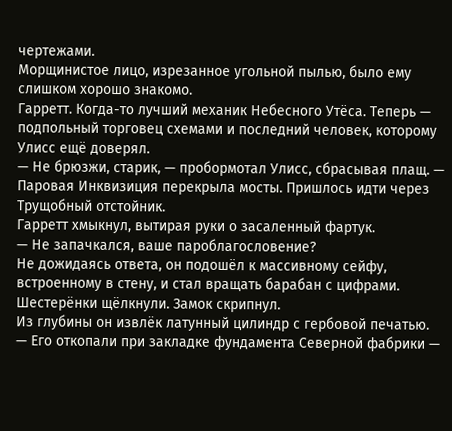чертежами.
Морщинистое лицо, изрезанное угольной пылью, было ему слишком хорошо знакомо.
Гарретт. Когда-то лучший механик Небесного Утёса. Теперь — подпольный торговец схемами и последний человек, которому Улисс ещё доверял.
— Не брюзжи, старик, — пробормотал Улисс, сбрасывая плащ. — Паровая Инквизиция перекрыла мосты. Пришлось идти через Трущобный отстойник.
Гарретт хмыкнул, вытирая руки о засаленный фартук.
— Не запачкался, ваше пароблагословение?
Не дожидаясь ответа, он подошёл к массивному сейфу, встроенному в стену, и стал вращать барабан с цифрами. Шестерёнки щёлкнули. Замок скрипнул.
Из глубины он извлёк латунный цилиндр с гербовой печатью.
— Его откопали при закладке фундамента Северной фабрики —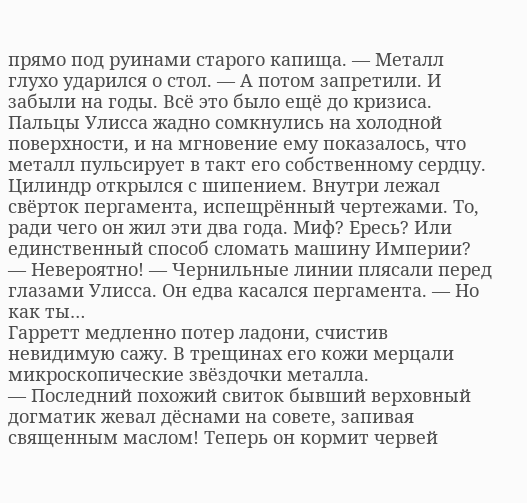прямо под руинами старого капища. — Металл глухо ударился о стол. — А потом запретили. И забыли на годы. Всё это было ещё до кризиса.
Пальцы Улисса жадно сомкнулись на холодной поверхности, и на мгновение ему показалось, что металл пульсирует в такт его собственному сердцу. Цилиндр открылся с шипением. Внутри лежал свёрток пергамента, испещрённый чертежами. То, ради чего он жил эти два года. Миф? Ересь? Или единственный способ сломать машину Империи?
— Невероятно! — Чернильные линии плясали перед глазами Улисса. Он едва касался пергамента. — Но как ты…
Гарретт медленно потер ладони, счистив невидимую сажу. В трещинах его кожи мерцали микроскопические звёздочки металла.
— Последний похожий свиток бывший верховный догматик жевал дёснами на совете, запивая священным маслом! Теперь он кормит червей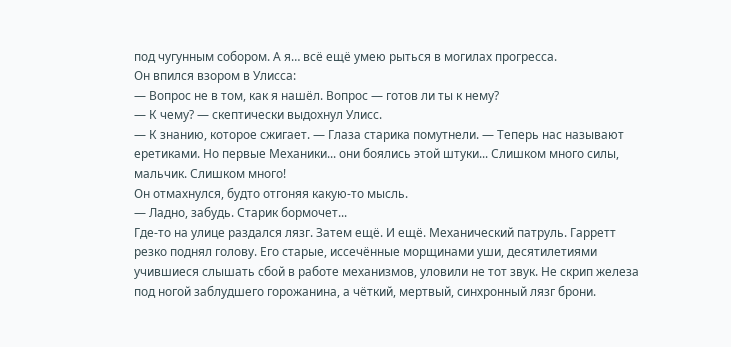под чугунным собором. А я… всё ещё умею рыться в могилах прогресса.
Он впился взором в Улисса:
— Вопрос не в том, как я нашёл. Вопрос — готов ли ты к нему?
— К чему? — скептически выдохнул Улисс.
— К знанию, которое сжигает. — Глаза старика помутнели. — Теперь нас называют еретиками. Но первые Механики... они боялись этой штуки... Слишком много силы, мальчик. Слишком много!
Он отмахнулся, будто отгоняя какую-то мысль.
— Ладно, забудь. Старик бормочет...
Где-то на улице раздался лязг. Затем ещё. И ещё. Механический патруль. Гарретт резко поднял голову. Его старые, иссечённые морщинами уши, десятилетиями учившиеся слышать сбой в работе механизмов, уловили не тот звук. Не скрип железа под ногой заблудшего горожанина, а чёткий, мертвый, синхронный лязг брони.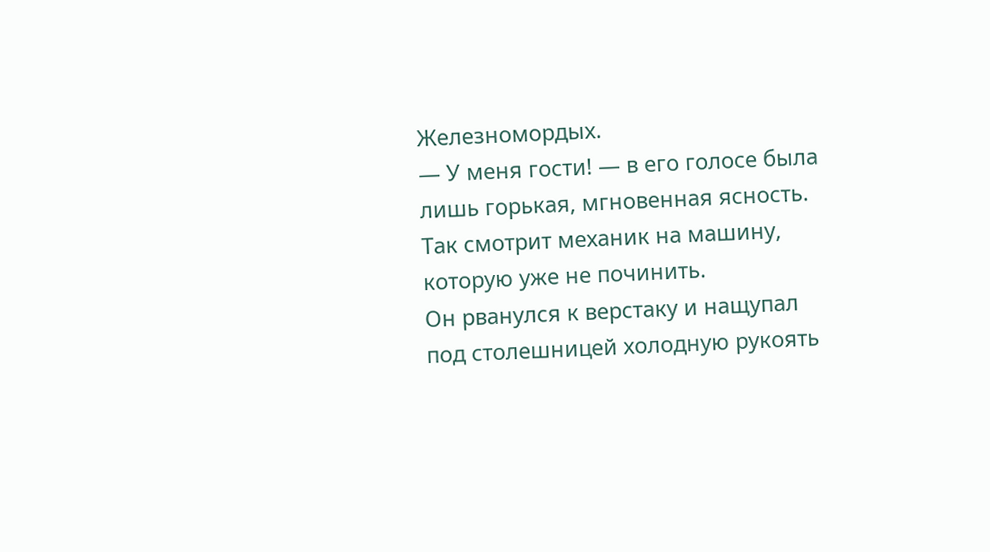Железномордых.
— У меня гости! — в его голосе была лишь горькая, мгновенная ясность. Так смотрит механик на машину, которую уже не починить.
Он рванулся к верстаку и нащупал под столешницей холодную рукоять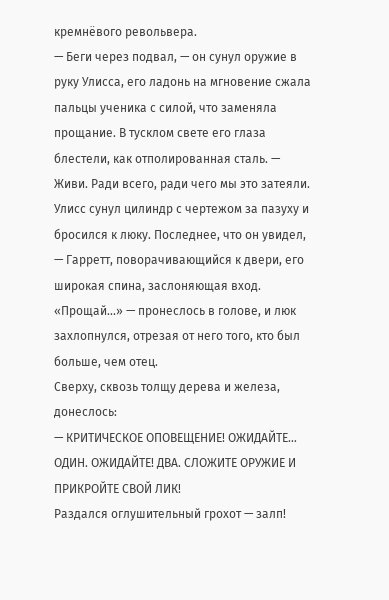кремнёвого револьвера.
— Беги через подвал, — он сунул оружие в руку Улисса, его ладонь на мгновение сжала пальцы ученика с силой, что заменяла прощание. В тусклом свете его глаза блестели, как отполированная сталь. — Живи. Ради всего, ради чего мы это затеяли.
Улисс сунул цилиндр с чертежом за пазуху и бросился к люку. Последнее, что он увидел, — Гарретт, поворачивающийся к двери, его широкая спина, заслоняющая вход. «Прощай...» — пронеслось в голове, и люк захлопнулся, отрезая от него того, кто был больше, чем отец.
Сверху, сквозь толщу дерева и железа, донеслось:
— КРИТИЧЕСКОЕ ОПОВЕЩЕНИЕ! ОЖИДАЙТЕ… ОДИН. ОЖИДАЙТЕ! ДВА. СЛОЖИТЕ ОРУЖИЕ И ПРИКРОЙТЕ СВОЙ ЛИК!
Раздался оглушительный грохот — залп!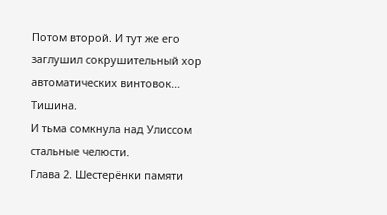Потом второй. И тут же его заглушил сокрушительный хор автоматических винтовок…
Тишина.
И тьма сомкнула над Улиссом стальные челюсти.
Глава 2. Шестерёнки памяти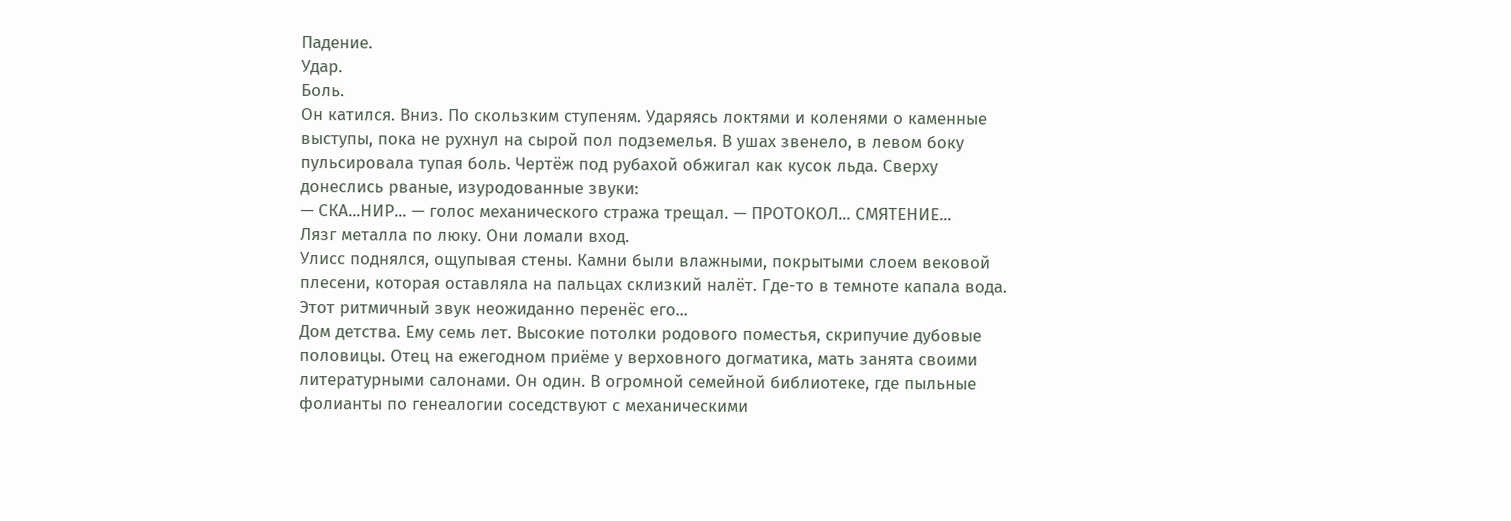Падение.
Удар.
Боль.
Он катился. Вниз. По скользким ступеням. Ударяясь локтями и коленями о каменные выступы, пока не рухнул на сырой пол подземелья. В ушах звенело, в левом боку пульсировала тупая боль. Чертёж под рубахой обжигал как кусок льда. Сверху донеслись рваные, изуродованные звуки:
— СКА...НИР... — голос механического стража трещал. — ПРОТОКОЛ... СМЯТЕНИЕ...
Лязг металла по люку. Они ломали вход.
Улисс поднялся, ощупывая стены. Камни были влажными, покрытыми слоем вековой плесени, которая оставляла на пальцах склизкий налёт. Где-то в темноте капала вода. Этот ритмичный звук неожиданно перенёс его...
Дом детства. Ему семь лет. Высокие потолки родового поместья, скрипучие дубовые половицы. Отец на ежегодном приёме у верховного догматика, мать занята своими литературными салонами. Он один. В огромной семейной библиотеке, где пыльные фолианты по генеалогии соседствуют с механическими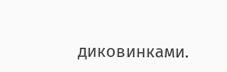диковинками.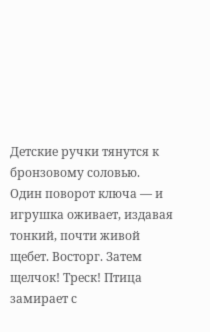Детские ручки тянутся к бронзовому соловью. Один поворот ключа — и игрушка оживает, издавая тонкий, почти живой щебет. Восторг. Затем щелчок! Треск! Птица замирает с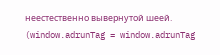неестественно вывернутой шеей.
(window.adrunTag = window.adrunTag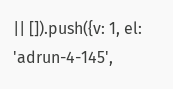|| []).push({v: 1, el: 'adrun-4-145',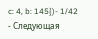c: 4, b: 145})- 1/42
- Следующая